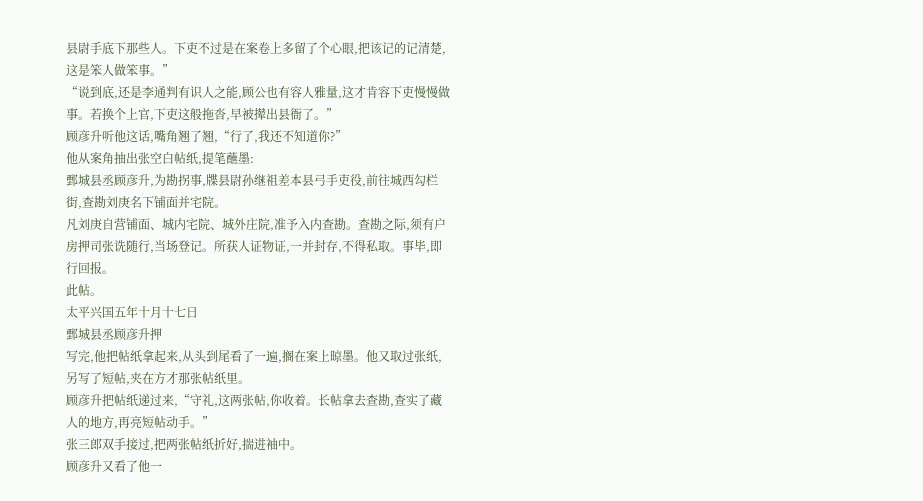县尉手底下那些人。下吏不过是在案卷上多留了个心眼,把该记的记清楚,这是笨人做笨事。”
“说到底,还是李通判有识人之能,顾公也有容人雅量,这才肯容下吏慢慢做事。若换个上官,下吏这般拖沓,早被撵出县衙了。”
顾彦升听他这话,嘴角翘了翘,“行了,我还不知道你?”
他从案角抽出张空白帖纸,提笔蘸墨:
鄄城县丞顾彦升,为勘拐事,牒县尉孙继祖差本县弓手吏役,前往城西勾栏街,查勘刘庚名下铺面并宅院。
凡刘庚自营铺面、城内宅院、城外庄院,准予入内查勘。查勘之际,须有户房押司张诜随行,当场登记。所获人证物证,一并封存,不得私取。事毕,即行回报。
此帖。
太平兴国五年十月十七日
鄄城县丞顾彦升押
写完,他把帖纸拿起来,从头到尾看了一遍,搁在案上晾墨。他又取过张纸,另写了短帖,夹在方才那张帖纸里。
顾彦升把帖纸递过来,“守礼,这两张帖,你收着。长帖拿去查勘,查实了藏人的地方,再亮短帖动手。”
张三郎双手接过,把两张帖纸折好,揣进袖中。
顾彦升又看了他一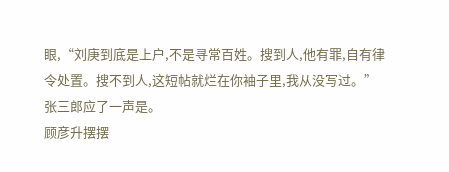眼,“刘庚到底是上户,不是寻常百姓。搜到人,他有罪,自有律令处置。搜不到人,这短帖就烂在你袖子里,我从没写过。”
张三郎应了一声是。
顾彦升摆摆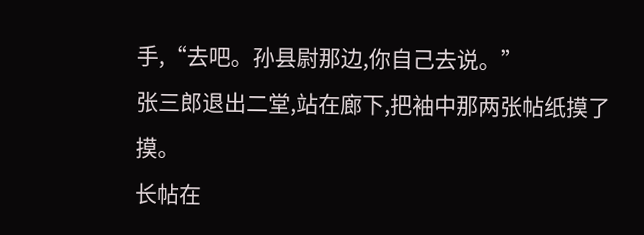手,“去吧。孙县尉那边,你自己去说。”
张三郎退出二堂,站在廊下,把袖中那两张帖纸摸了摸。
长帖在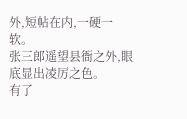外,短帖在内,一硬一软。
张三郎遥望县衙之外,眼底显出凌厉之色。
有了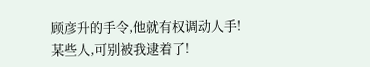顾彦升的手令,他就有权调动人手!
某些人,可别被我逮着了!